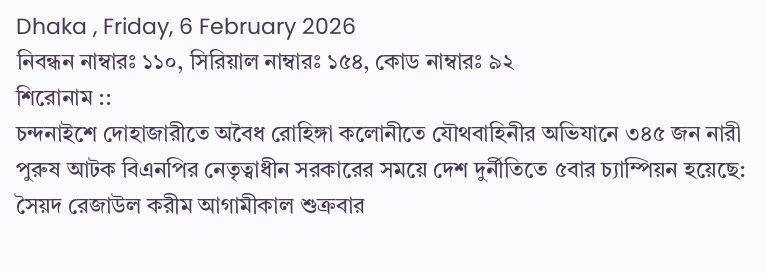Dhaka , Friday, 6 February 2026
নিবন্ধন নাম্বারঃ ১১০, সিরিয়াল নাম্বারঃ ১৫৪, কোড নাম্বারঃ ৯২
শিরোনাম ::
চন্দনাইশে দোহাজারীতে অবৈধ রোহিঙ্গা কলোনীতে যৌথবাহিনীর অভিযানে ৩৪৫ জন নারী পুরুষ আটক বিএনপির নেতৃত্বাধীন সরকারের সময়ে দেশ দুর্নীতিতে ৫বার চ্যাম্পিয়ন হয়েছে: সৈয়দ রেজাউল করীম আগামীকাল শুক্রবার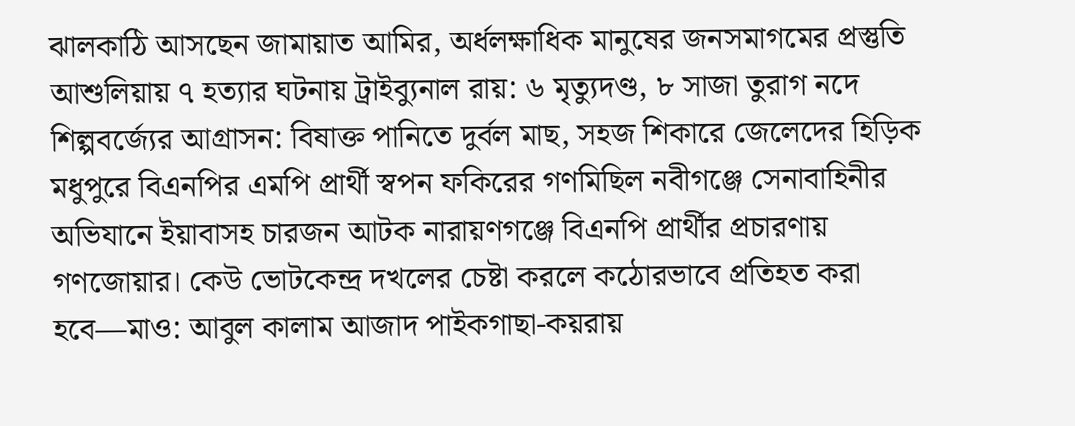ঝালকাঠি আসছেন জামায়াত আমির, অর্ধলক্ষাধিক মানুষের জনসমাগমের প্রস্তুতি আশুলিয়ায় ৭ হত্যার ঘটনায় ট্রাইব্যুনাল রায়: ৬ মৃত্যুদণ্ড, ৮ সাজা তুরাগ নদে শিল্পবর্জ্যের আগ্রাসন: বিষাক্ত পানিতে দুর্বল মাছ, সহজ শিকারে জেলেদের হিড়িক মধুপুরে বিএনপির এমপি প্রার্থী স্বপন ফকিরের গণমিছিল নবীগঞ্জে সেনাবাহিনীর অভিযানে ইয়াবাসহ চারজন আটক নারায়ণগঞ্জে বিএনপি প্রার্থীর প্রচারণায় গণজোয়ার। কেউ ভোটকেন্দ্র দখলের চেষ্টা করলে কঠোরভাবে প্রতিহত করা হবে—মাও: আবুল কালাম আজাদ পাইকগাছা-কয়রায়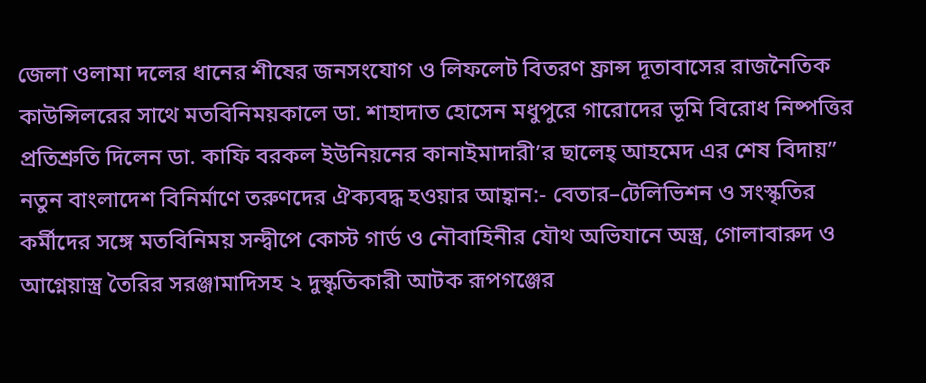জেলা ওলামা দলের ধানের শীষের জনসংযোগ ও লিফলেট বিতরণ ফ্রান্স দূতাবাসের রাজনৈতিক কাউন্সিলরের সাথে মতবিনিময়কালে ডা. শাহাদাত হোসেন মধুপুরে গারোদের ভূমি বিরোধ নিষ্পত্তির প্রতিশ্রুতি দিলেন ডা. কাফি বরকল ইউনিয়নের কানাইমাদারী’র ছালেহ্ আহমেদ এর শেষ বিদায়” নতুন বাংলাদেশ বিনির্মাণে তরুণদের ঐক্যবদ্ধ হওয়ার আহ্বান:- বেতার–টেলিভিশন ও সংস্কৃতির কর্মীদের সঙ্গে মতবিনিময় সন্দ্বীপে কোস্ট গার্ড ও নৌবাহিনীর যৌথ অভিযানে অস্ত্র, গোলাবারুদ ও আগ্নেয়াস্ত্র তৈরির সরঞ্জামাদিসহ ২ দুস্কৃতিকারী আটক রূপগঞ্জের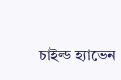চাইল্ড হ্যাভেন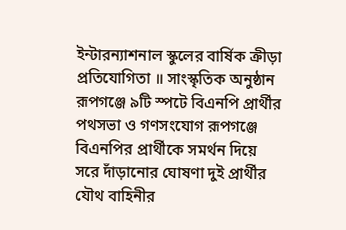ইন্টারন্যাশনাল স্কুলের বার্ষিক ক্রীড়া প্রতিযোগিতা ॥ সাংস্কৃতিক অনুষ্ঠান রূপগঞ্জে ৯টি স্পটে বিএনপি প্রার্থীর পথসভা ও গণসংযোগ রূপগঞ্জে বিএনপির প্রার্থীকে সমর্থন দিয়ে সরে দাঁড়ানোর ঘোষণা দুই প্রার্থীর যৌথ বাহিনীর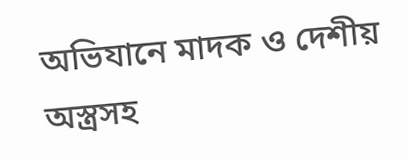অভিযানে মাদক ও দেশীয় অস্ত্রসহ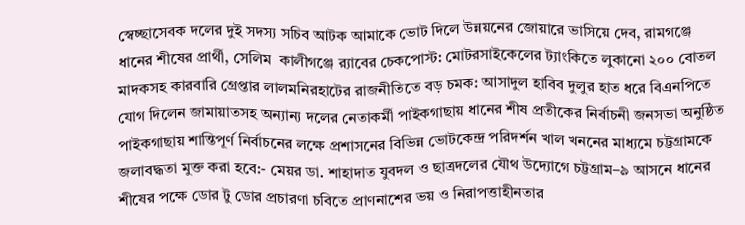স্বেচ্ছাসেবক দলের দুই সদস্য সচিব আটক আমাকে ভোট দিলে উন্নয়নের জোয়ারে ভাসিয়ে দেব, রামগঞ্জে ধানের শীষের প্রার্থী, সেলিম  কালীগঞ্জে র‍্যাবের চেকপোস্ট: মোটরসাইকেলের ট্যাংকিতে লুকানো ২০০ বোতল মাদকসহ কারবারি গ্রেপ্তার লালমনিরহাটের রাজনীতিতে বড় চমক: আসাদুল হাবিব দুলুর হাত ধরে বিএনপিতে যোগ দিলেন জামায়াতসহ অন্যান্য দলের নেতাকর্মী পাইকগাছায় ধানের শীষ প্রতীকের নির্বাচনী জনসভা অনুষ্ঠিত পাইকগাছায় শান্তিপূর্ণ নির্বাচনের লক্ষে প্রশাসনের বিভিন্ন ভোটকেন্দ্র পরিদর্শন খাল খননের মাধ্যমে চট্টগ্রামকে জলাবদ্ধতা মুক্ত করা হবে:- মেয়র ডা. শাহাদাত যুবদল ও ছাত্রদলের যৌথ উদ্যোগে চট্টগ্রাম–৯ আসনে ধানের শীষের পক্ষে ডোর টু ডোর প্রচারণা চবিতে প্রাণনাশের ভয় ও নিরাপত্তাহীনতার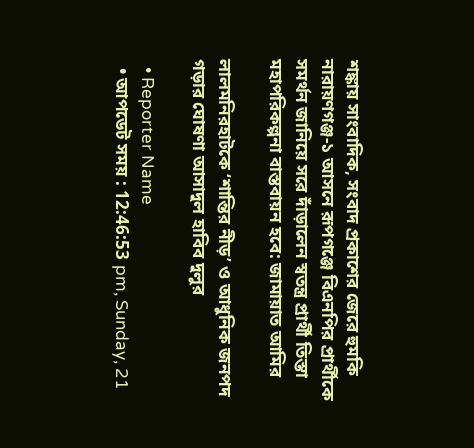শঙ্কায় সাংবাদিক, সংবাদ প্রকাশের জেরে হুমকি নারায়ণগঞ্জ-১ আসনে রূপগঞ্জে বিএনপির প্রার্থীকে সমর্থন জানিয়ে সরে দাঁড়ালেন স্বতন্ত্র প্রার্থী তিস্তা মহাপরিকল্পনা বাস্তবায়ন হবে: জামায়াত আমির

লালমনিরহাটকে ‘শান্তির নীড়’ ও আধুনিক জনপদ গড়ার ঘোষণা আসাদুল হাবিব দুলুর

  • Reporter Name
  • আপডেট সময় : 12:46:53 pm, Sunday, 21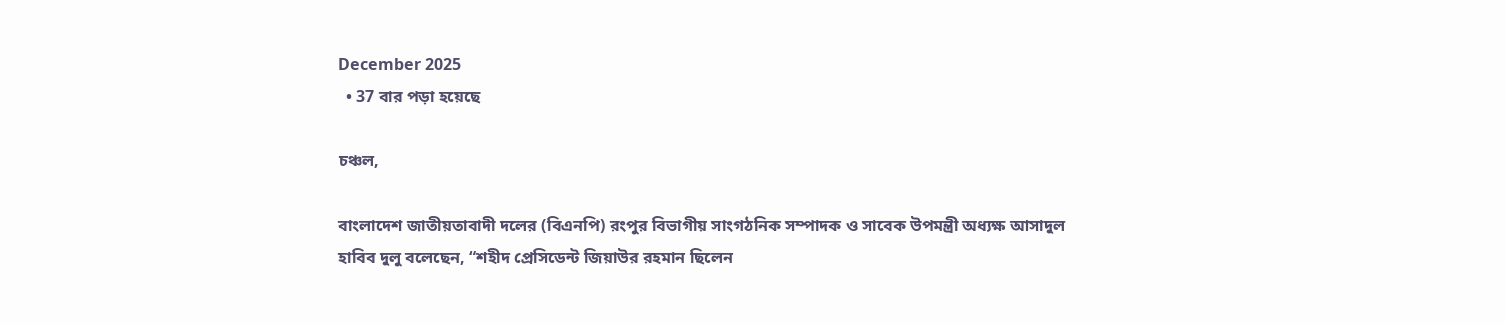December 2025
  • 37 বার পড়া হয়েছে

চঞ্চল,

বাংলাদেশ জাতীয়তাবাদী দলের (বিএনপি) রংপুর বিভাগীয় সাংগঠনিক সম্পাদক ও সাবেক উপমন্ত্রী অধ্যক্ষ আসাদুল হাবিব দুলু বলেছেন, “শহীদ প্রেসিডেন্ট জিয়াউর রহমান ছিলেন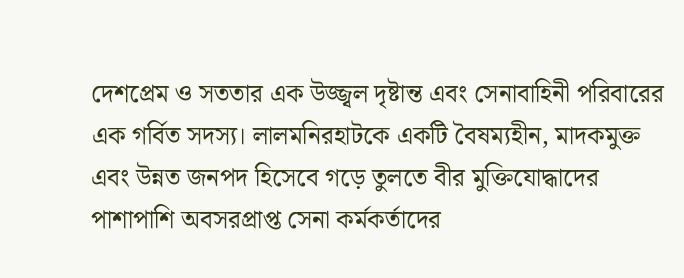দেশপ্রেম ও সততার এক উজ্জ্বল দৃষ্টান্ত এবং সেনাবাহিনী পরিবারের এক গর্বিত সদস্য। লালমনিরহাটকে একটি বৈষম্যহীন, মাদকমুক্ত এবং উন্নত জনপদ হিসেবে গড়ে তুলতে বীর মুক্তিযোদ্ধাদের পাশাপাশি অবসরপ্রাপ্ত সেনা কর্মকর্তাদের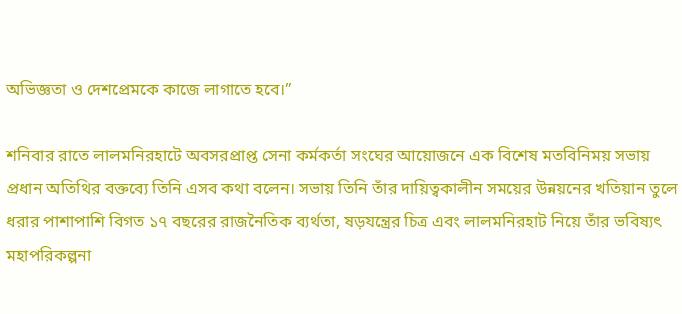অভিজ্ঞতা ও দেশপ্রেমকে কাজে লাগাতে হবে।”

শনিবার রাতে লালমনিরহাটে অবসরপ্রাপ্ত সেনা কর্মকর্তা সংঘের আয়োজনে এক বিশেষ মতবিনিময় সভায় প্রধান অতিথির বক্তব্যে তিনি এসব কথা বলেন। সভায় তিনি তাঁর দায়িত্বকালীন সময়ের উন্নয়নের খতিয়ান তুলে ধরার পাশাপাশি বিগত ১৭ বছরের রাজনৈতিক ব্যর্থতা, ষড়যন্ত্রের চিত্র এবং লালমনিরহাট নিয়ে তাঁর ভবিষ্যৎ মহাপরিকল্পনা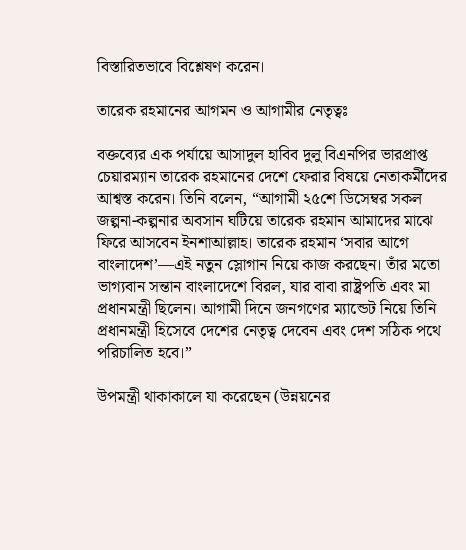বিস্তারিতভাবে বিশ্লেষণ করেন।

তারেক রহমানের আগমন ও আগামীর নেতৃত্বঃ

বক্তব্যের এক পর্যায়ে আসাদুল হাবিব দুলু বিএনপির ভারপ্রাপ্ত চেয়ারম্যান তারেক রহমানের দেশে ফেরার বিষয়ে নেতাকর্মীদের আশ্বস্ত করেন। তিনি বলেন, “আগামী ২৫শে ডিসেম্বর সকল জল্পনা-কল্পনার অবসান ঘটিয়ে তারেক রহমান আমাদের মাঝে ফিরে আসবেন ইনশাআল্লাহ। তারেক রহমান ‘সবার আগে বাংলাদেশ’—এই নতুন স্লোগান নিয়ে কাজ করছেন। তাঁর মতো ভাগ্যবান সন্তান বাংলাদেশে বিরল, যার বাবা রাষ্ট্রপতি এবং মা প্রধানমন্ত্রী ছিলেন। আগামী দিনে জনগণের ম্যান্ডেট নিয়ে তিনি প্রধানমন্ত্রী হিসেবে দেশের নেতৃত্ব দেবেন এবং দেশ সঠিক পথে পরিচালিত হবে।”

উপমন্ত্রী থাকাকালে যা করেছেন (উন্নয়নের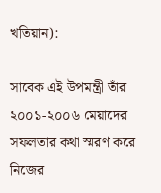খতিয়ান):

সাবেক এই উপমন্ত্রী তাঁর ২০০১-২০০৬ মেয়াদের সফলতার কথা স্মরণ করে নিজের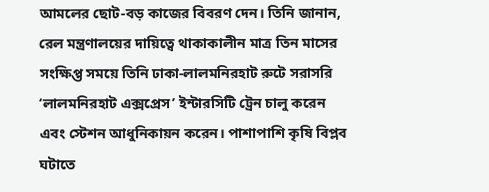আমলের ছোট-বড় কাজের বিবরণ দেন। তিনি জানান, রেল মন্ত্রণালয়ের দায়িত্বে থাকাকালীন মাত্র তিন মাসের সংক্ষিপ্ত সময়ে তিনি ঢাকা-লালমনিরহাট রুটে সরাসরি ‘লালমনিরহাট এক্সপ্রেস’ ইন্টারসিটি ট্রেন চালু করেন এবং স্টেশন আধুনিকায়ন করেন। পাশাপাশি কৃষি বিপ্লব ঘটাতে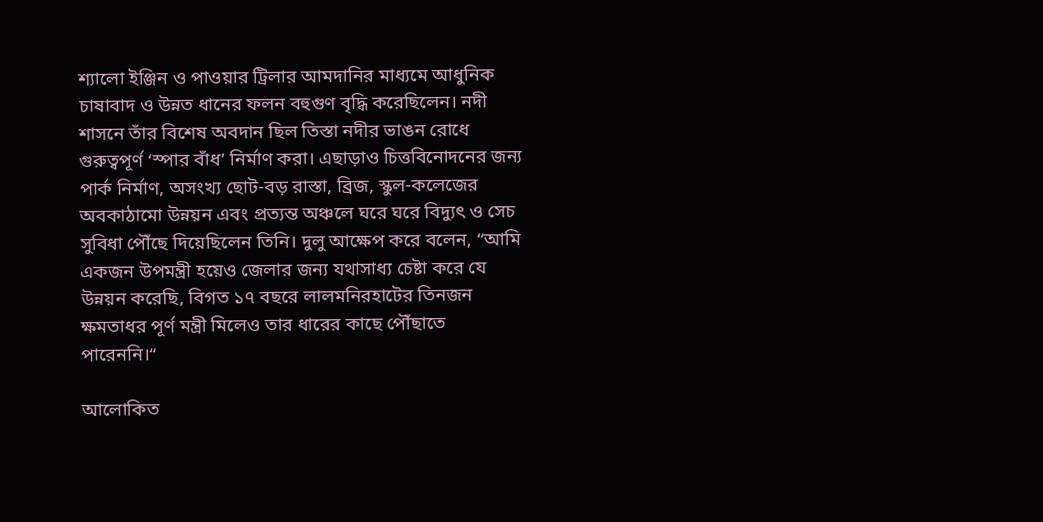শ্যালো ইঞ্জিন ও পাওয়ার ট্রিলার আমদানির মাধ্যমে আধুনিক চাষাবাদ ও উন্নত ধানের ফলন বহুগুণ বৃদ্ধি করেছিলেন। নদী শাসনে তাঁর বিশেষ অবদান ছিল তিস্তা নদীর ভাঙন রোধে গুরুত্বপূর্ণ ‘স্পার বাঁধ’ নির্মাণ করা। এছাড়াও চিত্তবিনোদনের জন্য পার্ক নির্মাণ, অসংখ্য ছোট-বড় রাস্তা, ব্রিজ, স্কুল-কলেজের অবকাঠামো উন্নয়ন এবং প্রত্যন্ত অঞ্চলে ঘরে ঘরে বিদ্যুৎ ও সেচ সুবিধা পৌঁছে দিয়েছিলেন তিনি। দুলু আক্ষেপ করে বলেন, “আমি একজন উপমন্ত্রী হয়েও জেলার জন্য যথাসাধ্য চেষ্টা করে যে উন্নয়ন করেছি, বিগত ১৭ বছরে লালমনিরহাটের তিনজন ক্ষমতাধর পূর্ণ মন্ত্রী মিলেও তার ধারের কাছে পৌঁছাতে পারেননি।“

আলোকিত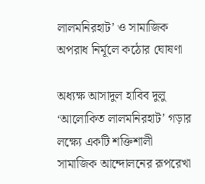লালমনিরহাট’ ও সামাজিক অপরাধ নির্মূলে কঠোর ঘোষণা

অধ্যক্ষ আসাদুল হাবিব দুলু ‘আলোকিত লালমনিরহাট’ গড়ার লক্ষ্যে একটি শক্তিশালী সামাজিক আন্দোলনের রূপরেখা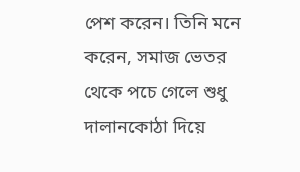পেশ করেন। তিনি মনে করেন, সমাজ ভেতর থেকে পচে গেলে শুধু দালানকোঠা দিয়ে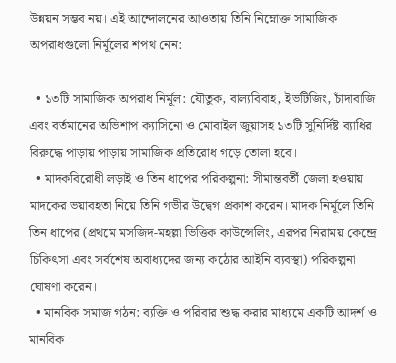উন্নয়ন সম্ভব নয়। এই আন্দোলনের আওতায় তিনি নিম্নোক্ত সামাজিক অপরাধগুলো নির্মূলের শপথ নেন:

  • ১৩টি সামাজিক অপরাধ নির্মূল: যৌতুক, বাল্যবিবাহ, ইভটিজিং, চাঁদাবাজি এবং বর্তমানের অভিশাপ ক্যাসিনো ও মোবাইল জুয়াসহ ১৩টি সুনির্দিষ্ট ব্যাধির বিরুদ্ধে পাড়ায় পাড়ায় সামাজিক প্রতিরোধ গড়ে তোলা হবে।
  • মাদকবিরোধী লড়াই ও তিন ধাপের পরিকল্পনা: সীমান্তবর্তী জেলা হওয়ায় মাদকের ভয়াবহতা নিয়ে তিনি গভীর উদ্বেগ প্রকাশ করেন। মাদক নির্মূলে তিনি তিন ধাপের (প্রথমে মসজিদ-মহল্লা ভিত্তিক কাউন্সেলিং, এরপর নিরাময় কেন্দ্রে চিকিৎসা এবং সর্বশেষ অবাধ্যদের জন্য কঠোর আইনি ব্যবস্থা) পরিকল্পনা ঘোষণা করেন।
  • মানবিক সমাজ গঠন: ব্যক্তি ও পরিবার শুদ্ধ করার মাধ্যমে একটি আদর্শ ও মানবিক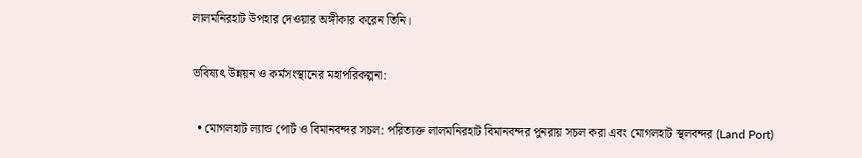লালমনিরহাট উপহার দেওয়ার অঙ্গীকার করেন তিনি।

ভবিষ্যৎ উন্নয়ন ও কর্মসংস্থানের মহাপরিকল্পনা:

  • মোগলহাট ল্যান্ড পোর্ট ও বিমানবন্দর সচল: পরিত্যক্ত লালমনিরহাট বিমানবন্দর পুনরায় সচল করা এবং মোগলহাট স্থলবন্দর (Land Port)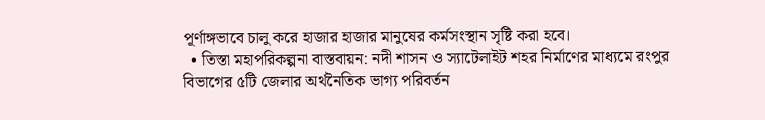পূর্ণাঙ্গভাবে চালু করে হাজার হাজার মানুষের কর্মসংস্থান সৃষ্টি করা হবে।
  • তিস্তা মহাপরিকল্পনা বাস্তবায়ন: নদী শাসন ও স্যাটেলাইট শহর নির্মাণের মাধ্যমে রংপুর বিভাগের ৫টি জেলার অর্থনৈতিক ভাগ্য পরিবর্তন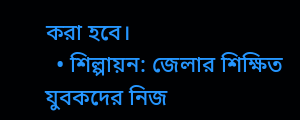করা হবে।
  • শিল্পায়ন: জেলার শিক্ষিত যুবকদের নিজ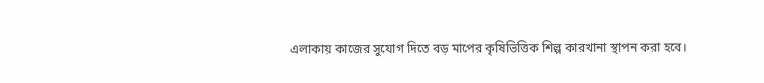এলাকায় কাজের সুযোগ দিতে বড় মাপের কৃষিভিত্তিক শিল্প কারখানা স্থাপন করা হবে।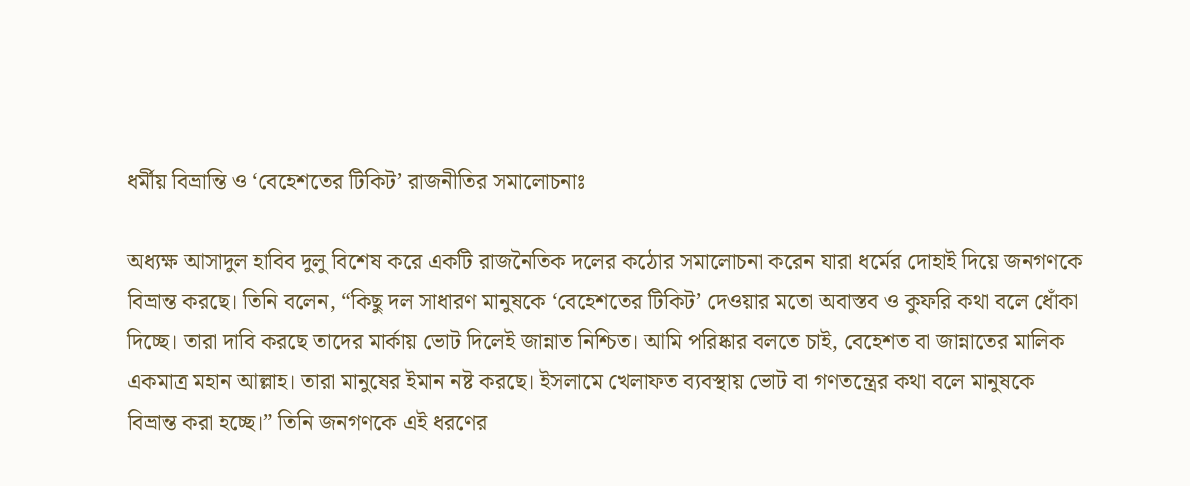ধর্মীয় বিভ্রান্তি ও ‘বেহেশতের টিকিট’ রাজনীতির সমালোচনাঃ

অধ্যক্ষ আসাদুল হাবিব দুলু বিশেষ করে একটি রাজনৈতিক দলের কঠোর সমালোচনা করেন যারা ধর্মের দোহাই দিয়ে জনগণকে বিভ্রান্ত করছে। তিনি বলেন, “কিছু দল সাধারণ মানুষকে ‘বেহেশতের টিকিট’ দেওয়ার মতো অবাস্তব ও কুফরি কথা বলে ধোঁকা দিচ্ছে। তারা দাবি করছে তাদের মার্কায় ভোট দিলেই জান্নাত নিশ্চিত। আমি পরিষ্কার বলতে চাই, বেহেশত বা জান্নাতের মালিক একমাত্র মহান আল্লাহ। তারা মানুষের ইমান নষ্ট করছে। ইসলামে খেলাফত ব্যবস্থায় ভোট বা গণতন্ত্রের কথা বলে মানুষকে বিভ্রান্ত করা হচ্ছে।” তিনি জনগণকে এই ধরণের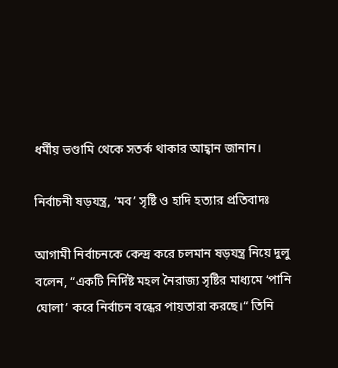ধর্মীয় ভণ্ডামি থেকে সতর্ক থাকার আহ্বান জানান।

নির্বাচনী ষড়যন্ত্র, ‘মব’ সৃষ্টি ও হাদি হত্যার প্রতিবাদঃ

আগামী নির্বাচনকে কেন্দ্র করে চলমান ষড়যন্ত্র নিয়ে দুলু বলেন, “একটি নির্দিষ্ট মহল নৈরাজ্য সৃষ্টির মাধ্যমে ‘পানি ঘোলা’ করে নির্বাচন বন্ধের পায়তারা করছে।“ তিনি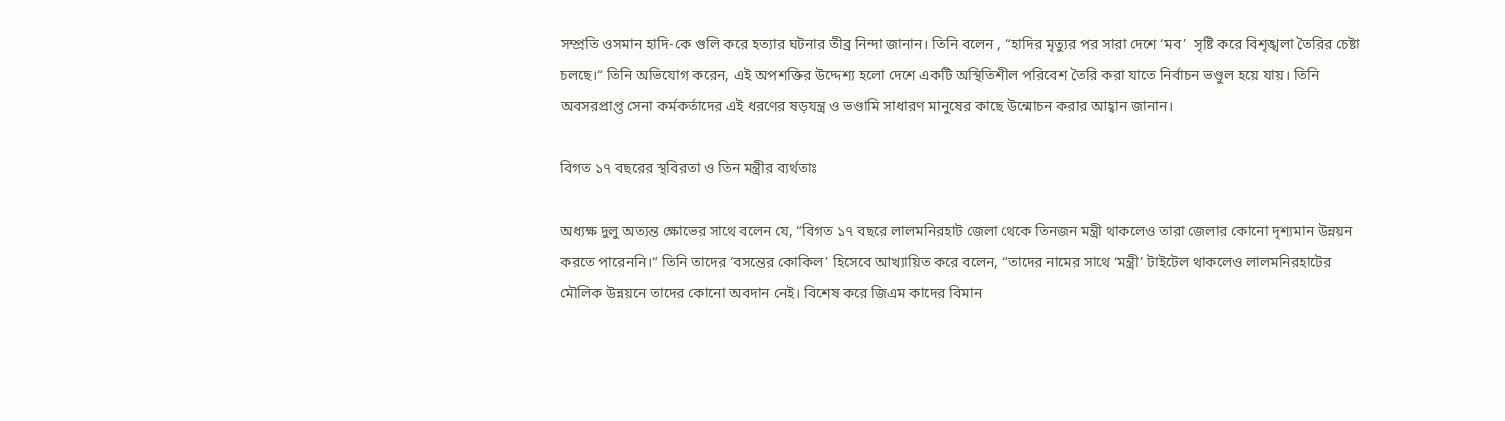সম্প্রতি ওসমান হাদি-কে গুলি করে হত্যার ঘটনার তীব্র নিন্দা জানান। তিনি বলেন , “হাদির মৃত্যুর পর সারা দেশে ‘মব’  সৃষ্টি করে বিশৃঙ্খলা তৈরির চেষ্টা চলছে।“ তিনি অভিযোগ করেন, এই অপশক্তির উদ্দেশ্য হলো দেশে একটি অস্থিতিশীল পরিবেশ তৈরি করা যাতে নির্বাচন ভণ্ডুল হয়ে যায়। তিনি অবসরপ্রাপ্ত সেনা কর্মকর্তাদের এই ধরণের ষড়যন্ত্র ও ভণ্ডামি সাধারণ মানুষের কাছে উন্মোচন করার আহ্বান জানান।

বিগত ১৭ বছরের স্থবিরতা ও তিন মন্ত্রীর ব্যর্থতাঃ

অধ্যক্ষ দুলু অত্যন্ত ক্ষোভের সাথে বলেন যে, “বিগত ১৭ বছরে লালমনিরহাট জেলা থেকে তিনজন মন্ত্রী থাকলেও তারা জেলার কোনো দৃশ্যমান উন্নয়ন করতে পারেননি।“ তিনি তাদের ‘বসন্তের কোকিল’ হিসেবে আখ্যায়িত করে বলেন, “তাদের নামের সাথে ‘মন্ত্রী’ টাইটেল থাকলেও লালমনিরহাটের মৌলিক উন্নয়নে তাদের কোনো অবদান নেই। বিশেষ করে জিএম কাদের বিমান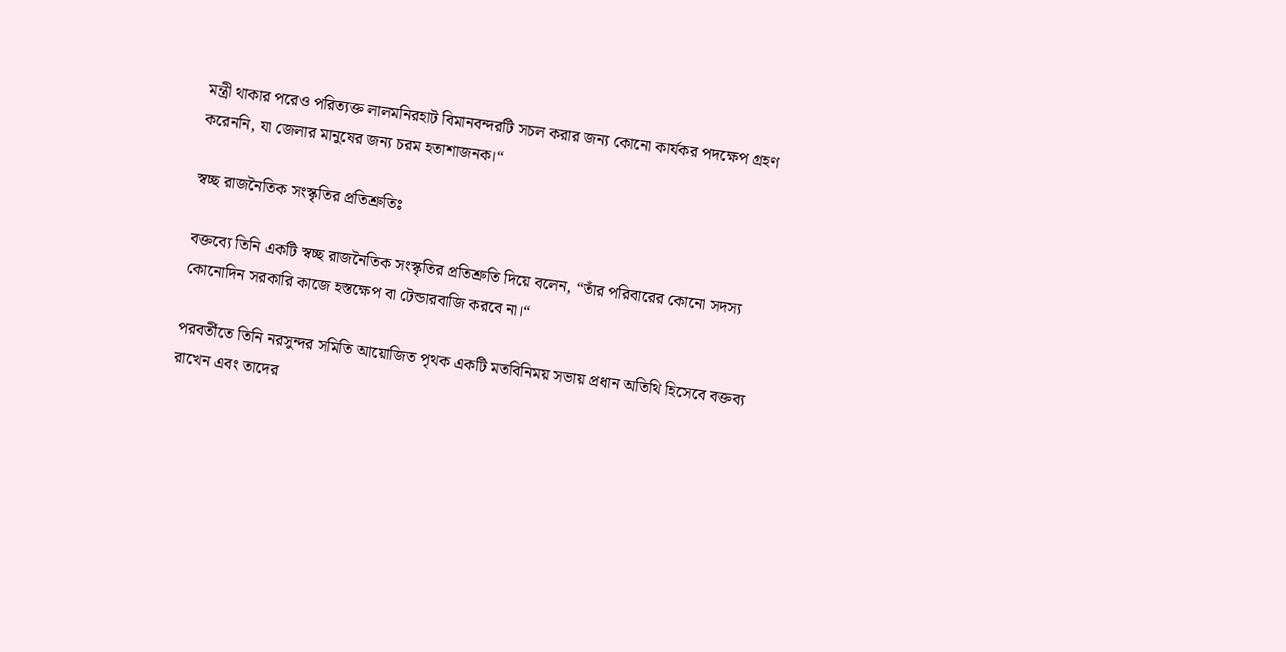মন্ত্রী থাকার পরেও পরিত্যক্ত লালমনিরহাট বিমানবন্দরটি সচল করার জন্য কোনো কার্যকর পদক্ষেপ গ্রহণ করেননি, যা জেলার মানুষের জন্য চরম হতাশাজনক।“

স্বচ্ছ রাজনৈতিক সংস্কৃতির প্রতিশ্রুতিঃ

বক্তব্যে তিনি একটি স্বচ্ছ রাজনৈতিক সংস্কৃতির প্রতিশ্রুতি দিয়ে বলেন, “তাঁর পরিবারের কোনো সদস্য কোনোদিন সরকারি কাজে হস্তক্ষেপ বা টেন্ডারবাজি করবে না।“

পরবর্তীতে তিনি নরসুন্দর সমিতি আয়োজিত পৃথক একটি মতবিনিময় সভায় প্রধান অতিথি হিসেবে বক্তব্য রাখেন এবং তাদের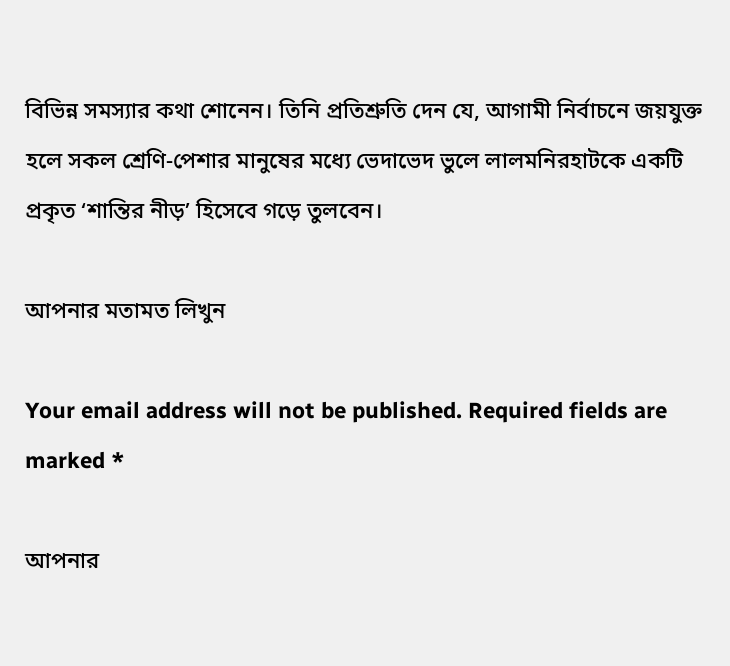বিভিন্ন সমস্যার কথা শোনেন। তিনি প্রতিশ্রুতি দেন যে, আগামী নির্বাচনে জয়যুক্ত হলে সকল শ্রেণি-পেশার মানুষের মধ্যে ভেদাভেদ ভুলে লালমনিরহাটকে একটি প্রকৃত ‘শান্তির নীড়’ হিসেবে গড়ে তুলবেন।

আপনার মতামত লিখুন

Your email address will not be published. Required fields are marked *

আপনার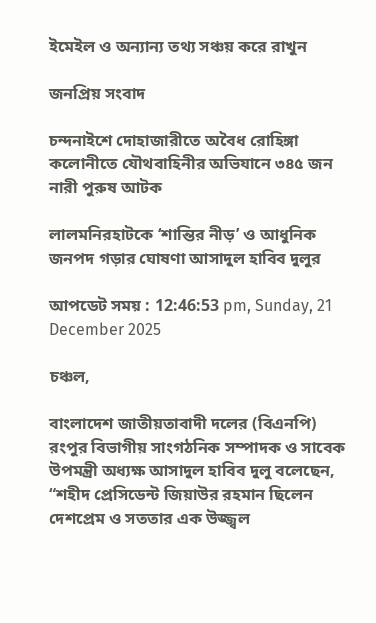ইমেইল ও অন্যান্য তথ্য সঞ্চয় করে রাখুন

জনপ্রিয় সংবাদ

চন্দনাইশে দোহাজারীতে অবৈধ রোহিঙ্গা কলোনীতে যৌথবাহিনীর অভিযানে ৩৪৫ জন নারী পুরুষ আটক

লালমনিরহাটকে ‘শান্তির নীড়’ ও আধুনিক জনপদ গড়ার ঘোষণা আসাদুল হাবিব দুলুর

আপডেট সময় : 12:46:53 pm, Sunday, 21 December 2025

চঞ্চল,

বাংলাদেশ জাতীয়তাবাদী দলের (বিএনপি) রংপুর বিভাগীয় সাংগঠনিক সম্পাদক ও সাবেক উপমন্ত্রী অধ্যক্ষ আসাদুল হাবিব দুলু বলেছেন, “শহীদ প্রেসিডেন্ট জিয়াউর রহমান ছিলেন দেশপ্রেম ও সততার এক উজ্জ্বল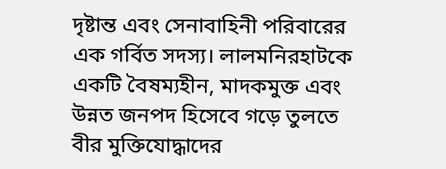দৃষ্টান্ত এবং সেনাবাহিনী পরিবারের এক গর্বিত সদস্য। লালমনিরহাটকে একটি বৈষম্যহীন, মাদকমুক্ত এবং উন্নত জনপদ হিসেবে গড়ে তুলতে বীর মুক্তিযোদ্ধাদের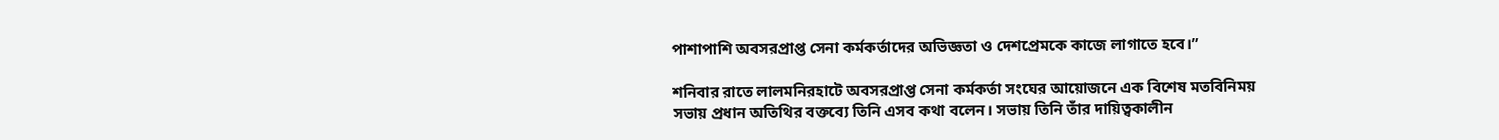পাশাপাশি অবসরপ্রাপ্ত সেনা কর্মকর্তাদের অভিজ্ঞতা ও দেশপ্রেমকে কাজে লাগাতে হবে।”

শনিবার রাতে লালমনিরহাটে অবসরপ্রাপ্ত সেনা কর্মকর্তা সংঘের আয়োজনে এক বিশেষ মতবিনিময় সভায় প্রধান অতিথির বক্তব্যে তিনি এসব কথা বলেন। সভায় তিনি তাঁর দায়িত্বকালীন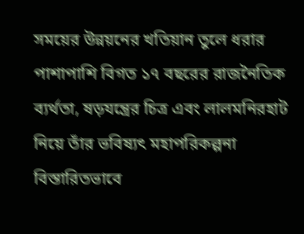সময়ের উন্নয়নের খতিয়ান তুলে ধরার পাশাপাশি বিগত ১৭ বছরের রাজনৈতিক ব্যর্থতা, ষড়যন্ত্রের চিত্র এবং লালমনিরহাট নিয়ে তাঁর ভবিষ্যৎ মহাপরিকল্পনা বিস্তারিতভাবে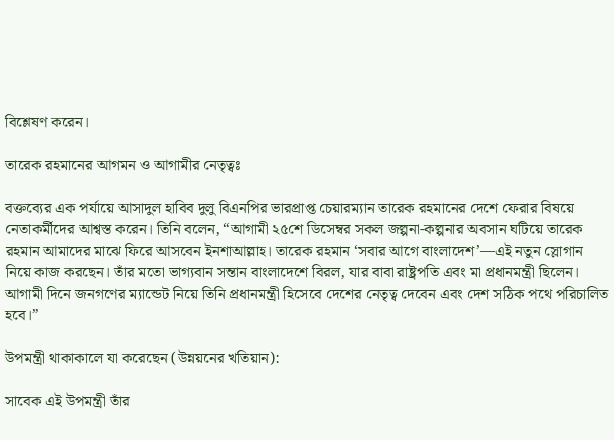বিশ্লেষণ করেন।

তারেক রহমানের আগমন ও আগামীর নেতৃত্বঃ

বক্তব্যের এক পর্যায়ে আসাদুল হাবিব দুলু বিএনপির ভারপ্রাপ্ত চেয়ারম্যান তারেক রহমানের দেশে ফেরার বিষয়ে নেতাকর্মীদের আশ্বস্ত করেন। তিনি বলেন, “আগামী ২৫শে ডিসেম্বর সকল জল্পনা-কল্পনার অবসান ঘটিয়ে তারেক রহমান আমাদের মাঝে ফিরে আসবেন ইনশাআল্লাহ। তারেক রহমান ‘সবার আগে বাংলাদেশ’—এই নতুন স্লোগান নিয়ে কাজ করছেন। তাঁর মতো ভাগ্যবান সন্তান বাংলাদেশে বিরল, যার বাবা রাষ্ট্রপতি এবং মা প্রধানমন্ত্রী ছিলেন। আগামী দিনে জনগণের ম্যান্ডেট নিয়ে তিনি প্রধানমন্ত্রী হিসেবে দেশের নেতৃত্ব দেবেন এবং দেশ সঠিক পথে পরিচালিত হবে।”

উপমন্ত্রী থাকাকালে যা করেছেন (উন্নয়নের খতিয়ান):

সাবেক এই উপমন্ত্রী তাঁর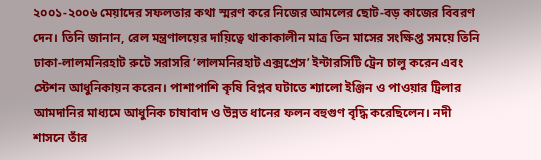২০০১-২০০৬ মেয়াদের সফলতার কথা স্মরণ করে নিজের আমলের ছোট-বড় কাজের বিবরণ দেন। তিনি জানান, রেল মন্ত্রণালয়ের দায়িত্বে থাকাকালীন মাত্র তিন মাসের সংক্ষিপ্ত সময়ে তিনি ঢাকা-লালমনিরহাট রুটে সরাসরি ‘লালমনিরহাট এক্সপ্রেস’ ইন্টারসিটি ট্রেন চালু করেন এবং স্টেশন আধুনিকায়ন করেন। পাশাপাশি কৃষি বিপ্লব ঘটাতে শ্যালো ইঞ্জিন ও পাওয়ার ট্রিলার আমদানির মাধ্যমে আধুনিক চাষাবাদ ও উন্নত ধানের ফলন বহুগুণ বৃদ্ধি করেছিলেন। নদী শাসনে তাঁর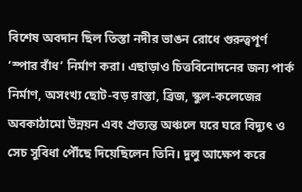বিশেষ অবদান ছিল তিস্তা নদীর ভাঙন রোধে গুরুত্বপূর্ণ ‘স্পার বাঁধ’ নির্মাণ করা। এছাড়াও চিত্তবিনোদনের জন্য পার্ক নির্মাণ, অসংখ্য ছোট-বড় রাস্তা, ব্রিজ, স্কুল-কলেজের অবকাঠামো উন্নয়ন এবং প্রত্যন্ত অঞ্চলে ঘরে ঘরে বিদ্যুৎ ও সেচ সুবিধা পৌঁছে দিয়েছিলেন তিনি। দুলু আক্ষেপ করে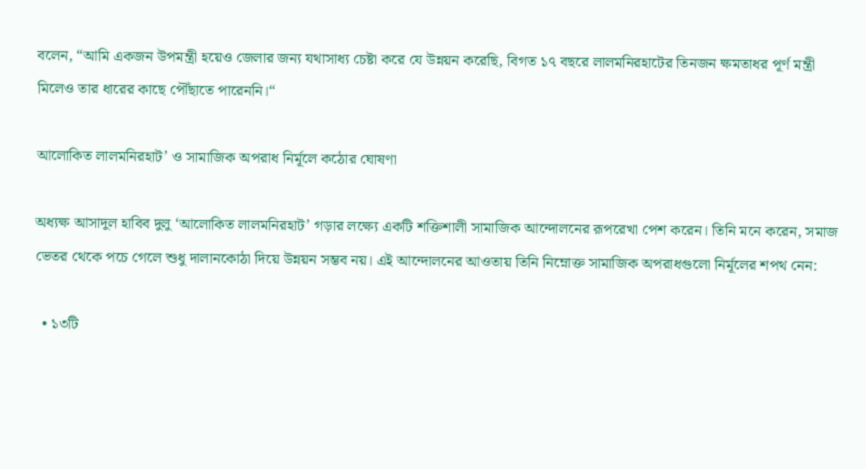বলেন, “আমি একজন উপমন্ত্রী হয়েও জেলার জন্য যথাসাধ্য চেষ্টা করে যে উন্নয়ন করেছি, বিগত ১৭ বছরে লালমনিরহাটের তিনজন ক্ষমতাধর পূর্ণ মন্ত্রী মিলেও তার ধারের কাছে পৌঁছাতে পারেননি।“

আলোকিত লালমনিরহাট’ ও সামাজিক অপরাধ নির্মূলে কঠোর ঘোষণা

অধ্যক্ষ আসাদুল হাবিব দুলু ‘আলোকিত লালমনিরহাট’ গড়ার লক্ষ্যে একটি শক্তিশালী সামাজিক আন্দোলনের রূপরেখা পেশ করেন। তিনি মনে করেন, সমাজ ভেতর থেকে পচে গেলে শুধু দালানকোঠা দিয়ে উন্নয়ন সম্ভব নয়। এই আন্দোলনের আওতায় তিনি নিম্নোক্ত সামাজিক অপরাধগুলো নির্মূলের শপথ নেন:

  • ১৩টি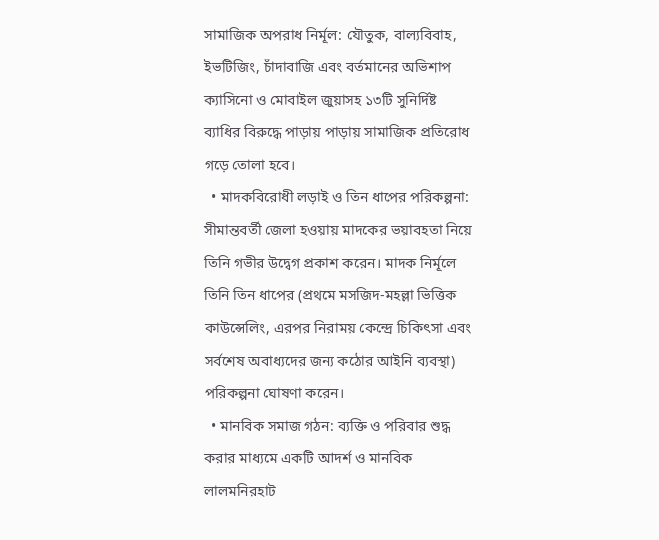সামাজিক অপরাধ নির্মূল: যৌতুক, বাল্যবিবাহ, ইভটিজিং, চাঁদাবাজি এবং বর্তমানের অভিশাপ ক্যাসিনো ও মোবাইল জুয়াসহ ১৩টি সুনির্দিষ্ট ব্যাধির বিরুদ্ধে পাড়ায় পাড়ায় সামাজিক প্রতিরোধ গড়ে তোলা হবে।
  • মাদকবিরোধী লড়াই ও তিন ধাপের পরিকল্পনা: সীমান্তবর্তী জেলা হওয়ায় মাদকের ভয়াবহতা নিয়ে তিনি গভীর উদ্বেগ প্রকাশ করেন। মাদক নির্মূলে তিনি তিন ধাপের (প্রথমে মসজিদ-মহল্লা ভিত্তিক কাউন্সেলিং, এরপর নিরাময় কেন্দ্রে চিকিৎসা এবং সর্বশেষ অবাধ্যদের জন্য কঠোর আইনি ব্যবস্থা) পরিকল্পনা ঘোষণা করেন।
  • মানবিক সমাজ গঠন: ব্যক্তি ও পরিবার শুদ্ধ করার মাধ্যমে একটি আদর্শ ও মানবিক লালমনিরহাট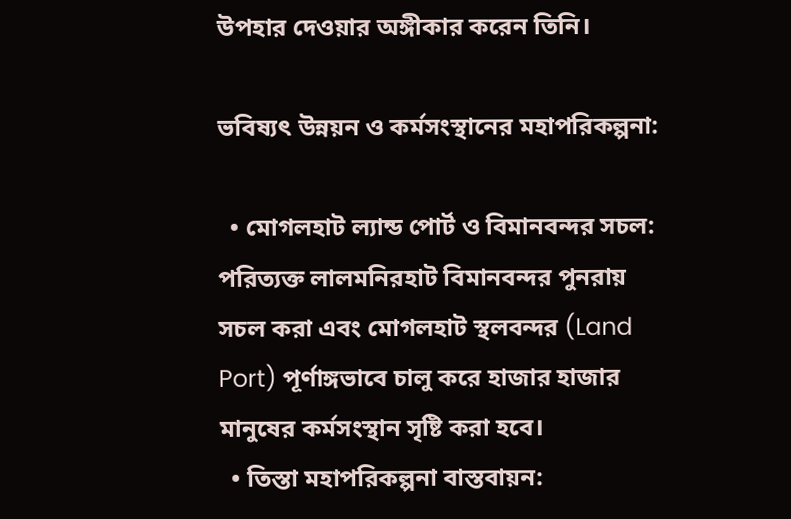উপহার দেওয়ার অঙ্গীকার করেন তিনি।

ভবিষ্যৎ উন্নয়ন ও কর্মসংস্থানের মহাপরিকল্পনা:

  • মোগলহাট ল্যান্ড পোর্ট ও বিমানবন্দর সচল: পরিত্যক্ত লালমনিরহাট বিমানবন্দর পুনরায় সচল করা এবং মোগলহাট স্থলবন্দর (Land Port) পূর্ণাঙ্গভাবে চালু করে হাজার হাজার মানুষের কর্মসংস্থান সৃষ্টি করা হবে।
  • তিস্তা মহাপরিকল্পনা বাস্তবায়ন: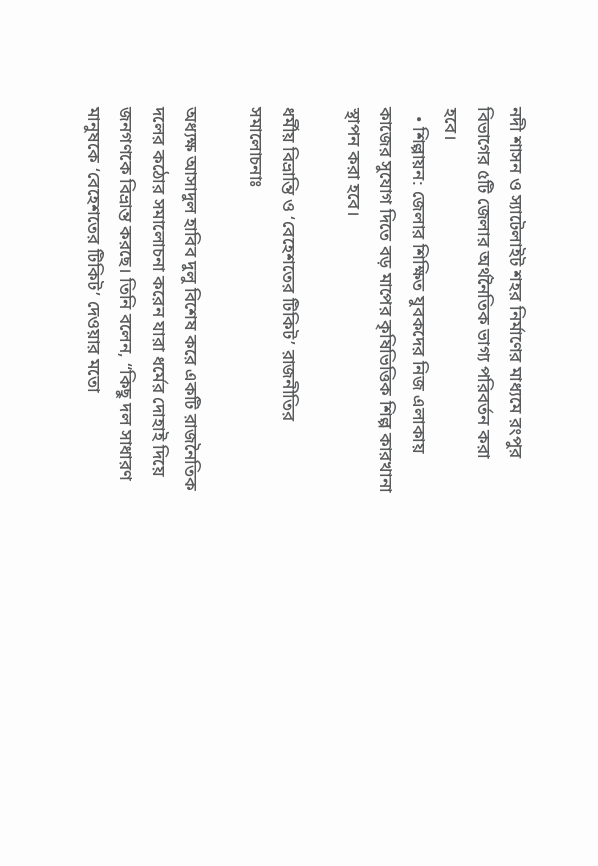নদী শাসন ও স্যাটেলাইট শহর নির্মাণের মাধ্যমে রংপুর বিভাগের ৫টি জেলার অর্থনৈতিক ভাগ্য পরিবর্তন করা হবে।
  • শিল্পায়ন: জেলার শিক্ষিত যুবকদের নিজ এলাকায় কাজের সুযোগ দিতে বড় মাপের কৃষিভিত্তিক শিল্প কারখানা স্থাপন করা হবে।

ধর্মীয় বিভ্রান্তি ও ‘বেহেশতের টিকিট’ রাজনীতির সমালোচনাঃ

অধ্যক্ষ আসাদুল হাবিব দুলু বিশেষ করে একটি রাজনৈতিক দলের কঠোর সমালোচনা করেন যারা ধর্মের দোহাই দিয়ে জনগণকে বিভ্রান্ত করছে। তিনি বলেন, “কিছু দল সাধারণ মানুষকে ‘বেহেশতের টিকিট’ দেওয়ার মতো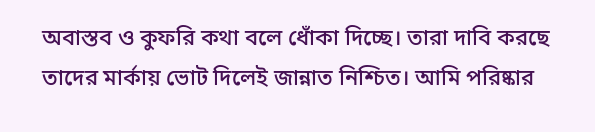অবাস্তব ও কুফরি কথা বলে ধোঁকা দিচ্ছে। তারা দাবি করছে তাদের মার্কায় ভোট দিলেই জান্নাত নিশ্চিত। আমি পরিষ্কার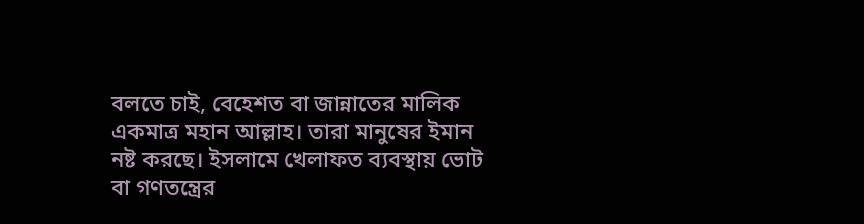বলতে চাই, বেহেশত বা জান্নাতের মালিক একমাত্র মহান আল্লাহ। তারা মানুষের ইমান নষ্ট করছে। ইসলামে খেলাফত ব্যবস্থায় ভোট বা গণতন্ত্রের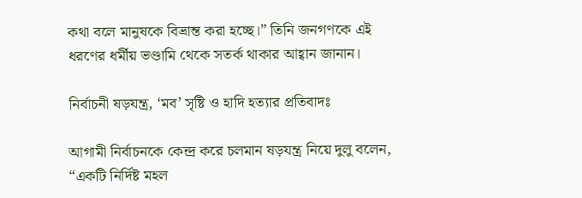কথা বলে মানুষকে বিভ্রান্ত করা হচ্ছে।” তিনি জনগণকে এই ধরণের ধর্মীয় ভণ্ডামি থেকে সতর্ক থাকার আহ্বান জানান।

নির্বাচনী ষড়যন্ত্র, ‘মব’ সৃষ্টি ও হাদি হত্যার প্রতিবাদঃ

আগামী নির্বাচনকে কেন্দ্র করে চলমান ষড়যন্ত্র নিয়ে দুলু বলেন, “একটি নির্দিষ্ট মহল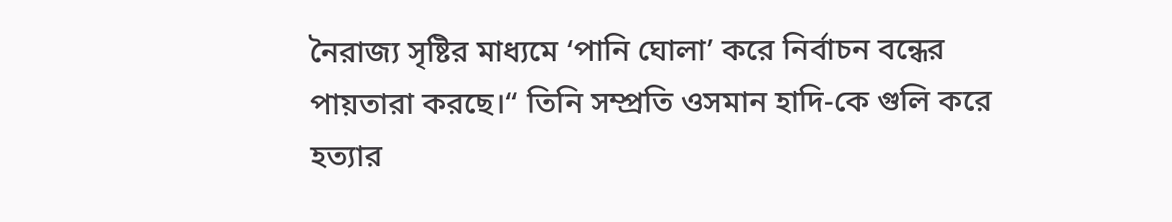নৈরাজ্য সৃষ্টির মাধ্যমে ‘পানি ঘোলা’ করে নির্বাচন বন্ধের পায়তারা করছে।“ তিনি সম্প্রতি ওসমান হাদি-কে গুলি করে হত্যার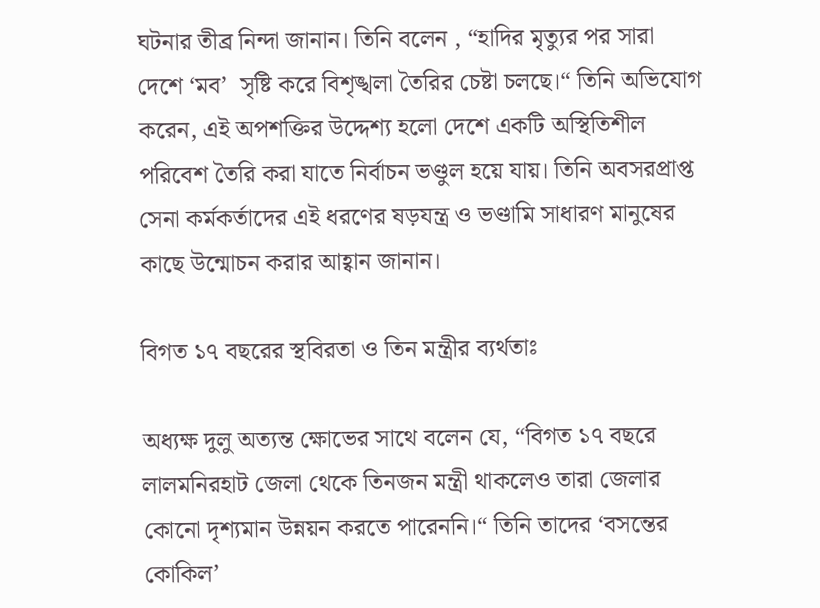ঘটনার তীব্র নিন্দা জানান। তিনি বলেন , “হাদির মৃত্যুর পর সারা দেশে ‘মব’  সৃষ্টি করে বিশৃঙ্খলা তৈরির চেষ্টা চলছে।“ তিনি অভিযোগ করেন, এই অপশক্তির উদ্দেশ্য হলো দেশে একটি অস্থিতিশীল পরিবেশ তৈরি করা যাতে নির্বাচন ভণ্ডুল হয়ে যায়। তিনি অবসরপ্রাপ্ত সেনা কর্মকর্তাদের এই ধরণের ষড়যন্ত্র ও ভণ্ডামি সাধারণ মানুষের কাছে উন্মোচন করার আহ্বান জানান।

বিগত ১৭ বছরের স্থবিরতা ও তিন মন্ত্রীর ব্যর্থতাঃ

অধ্যক্ষ দুলু অত্যন্ত ক্ষোভের সাথে বলেন যে, “বিগত ১৭ বছরে লালমনিরহাট জেলা থেকে তিনজন মন্ত্রী থাকলেও তারা জেলার কোনো দৃশ্যমান উন্নয়ন করতে পারেননি।“ তিনি তাদের ‘বসন্তের কোকিল’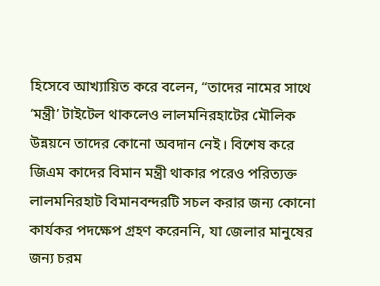হিসেবে আখ্যায়িত করে বলেন, “তাদের নামের সাথে ‘মন্ত্রী’ টাইটেল থাকলেও লালমনিরহাটের মৌলিক উন্নয়নে তাদের কোনো অবদান নেই। বিশেষ করে জিএম কাদের বিমান মন্ত্রী থাকার পরেও পরিত্যক্ত লালমনিরহাট বিমানবন্দরটি সচল করার জন্য কোনো কার্যকর পদক্ষেপ গ্রহণ করেননি, যা জেলার মানুষের জন্য চরম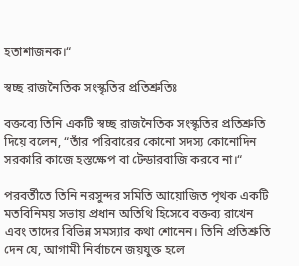হতাশাজনক।“

স্বচ্ছ রাজনৈতিক সংস্কৃতির প্রতিশ্রুতিঃ

বক্তব্যে তিনি একটি স্বচ্ছ রাজনৈতিক সংস্কৃতির প্রতিশ্রুতি দিয়ে বলেন, “তাঁর পরিবারের কোনো সদস্য কোনোদিন সরকারি কাজে হস্তক্ষেপ বা টেন্ডারবাজি করবে না।“

পরবর্তীতে তিনি নরসুন্দর সমিতি আয়োজিত পৃথক একটি মতবিনিময় সভায় প্রধান অতিথি হিসেবে বক্তব্য রাখেন এবং তাদের বিভিন্ন সমস্যার কথা শোনেন। তিনি প্রতিশ্রুতি দেন যে, আগামী নির্বাচনে জয়যুক্ত হলে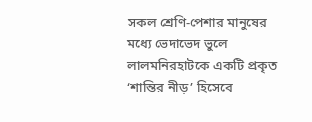সকল শ্রেণি-পেশার মানুষের মধ্যে ভেদাভেদ ভুলে লালমনিরহাটকে একটি প্রকৃত ‘শান্তির নীড়’ হিসেবে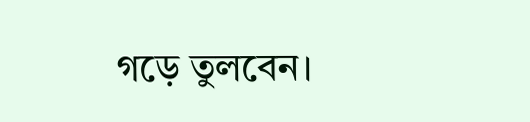গড়ে তুলবেন।